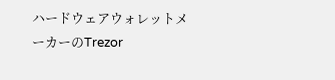ハードウェアウォレットメーカーのTrezor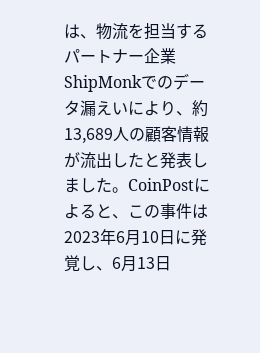は、物流を担当するパートナー企業ShipMonkでのデータ漏えいにより、約13,689人の顧客情報が流出したと発表しました。CoinPostによると、この事件は2023年6月10日に発覚し、6月13日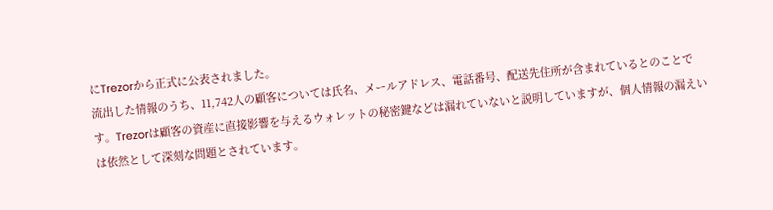にTrezorから正式に公表されました。
流出した情報のうち、11,742人の顧客については氏名、メールアドレス、電話番号、配送先住所が含まれているとのことです。Trezorは顧客の資産に直接影響を与えるウォレットの秘密鍵などは漏れていないと説明していますが、個人情報の漏えいは依然として深刻な問題とされています。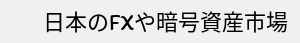日本のFXや暗号資産市場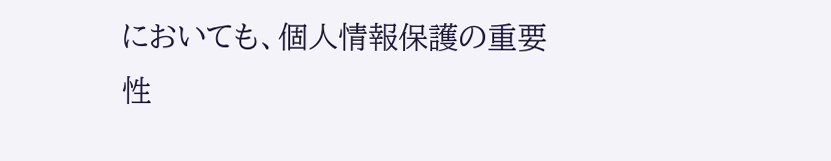においても、個人情報保護の重要性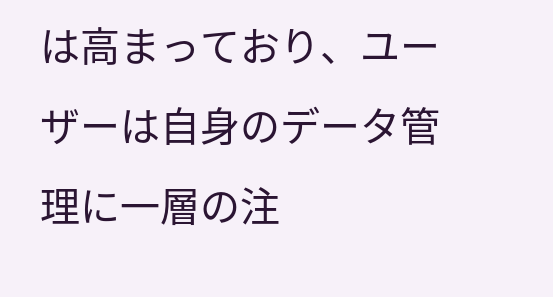は高まっており、ユーザーは自身のデータ管理に一層の注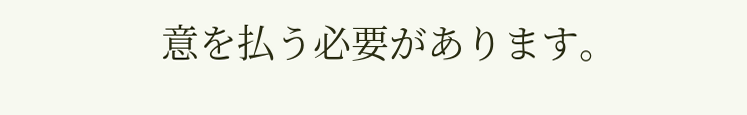意を払う必要があります。